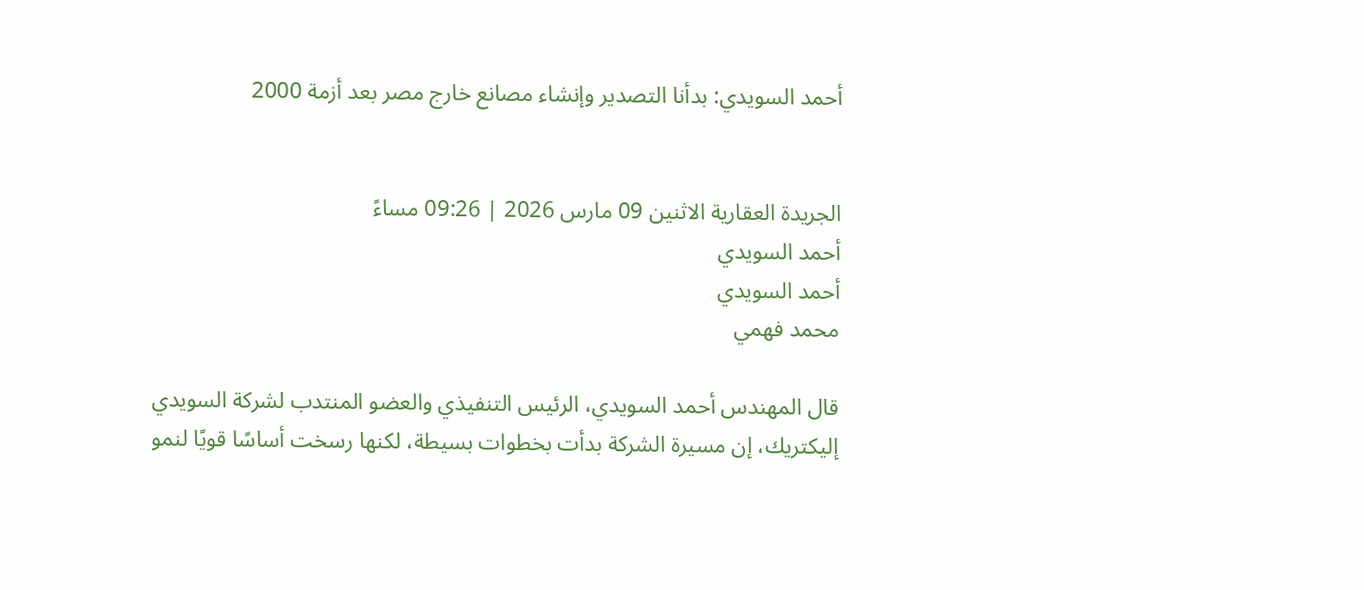أحمد السويدي: بدأنا التصدير وإنشاء مصانع خارج مصر بعد أزمة 2000


الجريدة العقارية الاثنين 09 مارس 2026 | 09:26 مساءً
أحمد السويدي
أحمد السويدي
محمد فهمي

قال المهندس أحمد السويدي، الرئيس التنفيذي والعضو المنتدب لشركة السويدي إليكتريك، إن مسيرة الشركة بدأت بخطوات بسيطة، لكنها رسخت أساسًا قويًا لنمو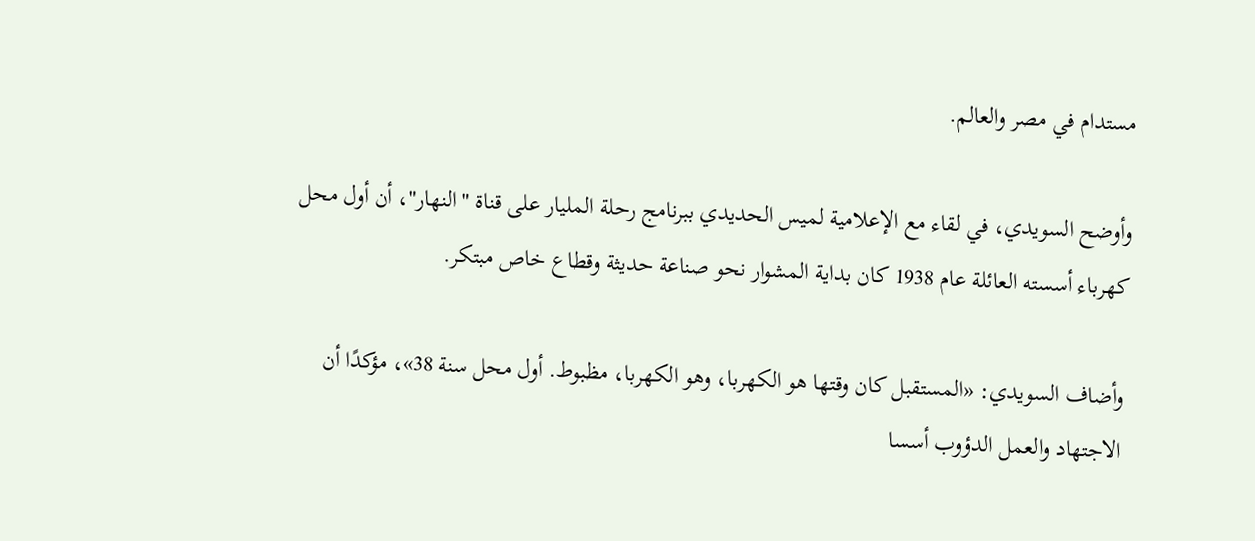مستدام في مصر والعالم.

وأوضح السويدي، في لقاء مع الإعلامية لميس الحديدي ببرنامج رحلة المليار على قناة "النهار"، أن أول محل كهرباء أسسته العائلة عام 1938 كان بداية المشوار نحو صناعة حديثة وقطاع خاص مبتكر.

وأضاف السويدي: «المستقبل كان وقتها هو الكهربا، وهو الكهربا، مظبوط. أول محل سنة 38»، مؤكدًا أن الاجتهاد والعمل الدؤوب أسسا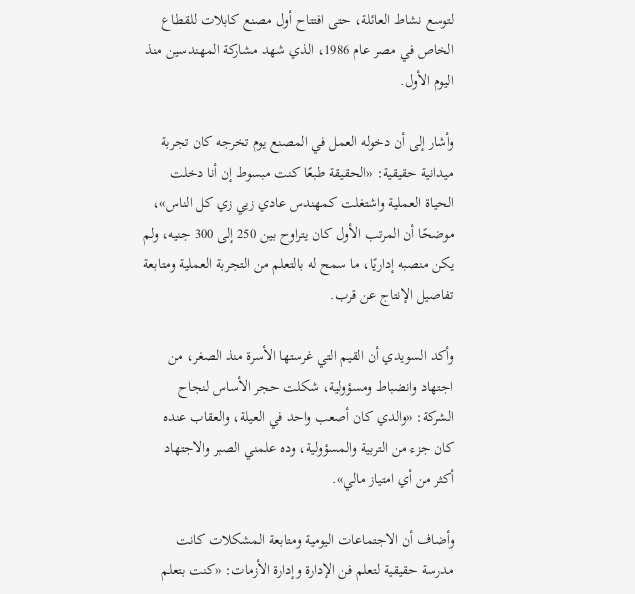لتوسع نشاط العائلة، حتى افتتاح أول مصنع كابلات للقطاع الخاص في مصر عام 1986، الذي شهد مشاركة المهندسين منذ اليوم الأول.

وأشار إلى أن دخوله العمل في المصنع يوم تخرجه كان تجربة ميدانية حقيقية: «الحقيقة طبعًا كنت مبسوط إن أنا دخلت الحياة العملية واشتغلت كمهندس عادي زيي زي كل الناس»، موضحًا أن المرتب الأول كان يتراوح بين 250 إلى 300 جنيه، ولم يكن منصبه إداريًا، ما سمح له بالتعلم من التجربة العملية ومتابعة تفاصيل الإنتاج عن قرب.

وأكد السويدي أن القيم التي غرستها الأسرة منذ الصغر، من اجتهاد وانضباط ومسؤولية، شكلت حجر الأساس لنجاح الشركة: «والدي كان أصعب واحد في العيلة، والعقاب عنده كان جزء من التربية والمسؤولية، وده علمني الصبر والاجتهاد أكثر من أي امتياز مالي».

وأضاف أن الاجتماعات اليومية ومتابعة المشكلات كانت مدرسة حقيقية لتعلم فن الإدارة وإدارة الأزمات: «كنت بتعلم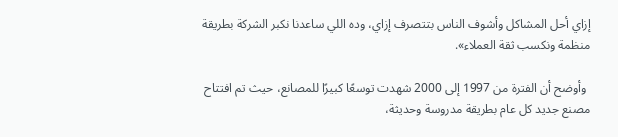إزاي أحل المشاكل وأشوف الناس بتتصرف إزاي، وده اللي ساعدنا نكبر الشركة بطريقة منظمة ونكسب ثقة العملاء».

 وأوضح أن الفترة من 1997 إلى 2000 شهدت توسعًا كبيرًا للمصانع، حيث تم افتتاح مصنع جديد كل عام بطريقة مدروسة وحديثة،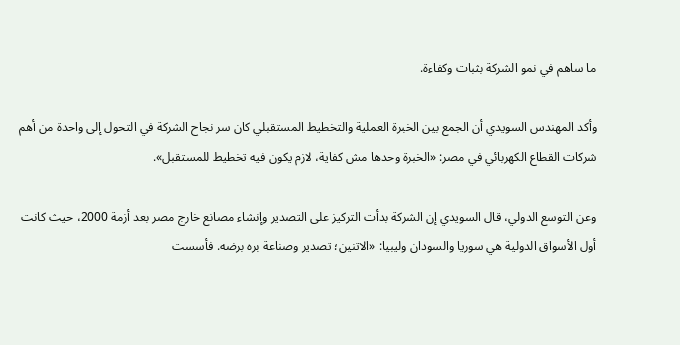ما ساهم في نمو الشركة بثبات وكفاءة.

وأكد المهندس السويدي أن الجمع بين الخبرة العملية والتخطيط المستقبلي كان سر نجاح الشركة في التحول إلى واحدة من أهم شركات القطاع الكهربائي في مصر: «الخبرة وحدها مش كفاية، لازم يكون فيه تخطيط للمستقبل».

وعن التوسع الدولي، قال السويدي إن الشركة بدأت التركيز على التصدير وإنشاء مصانع خارج مصر بعد أزمة 2000، حيث كانت أول الأسواق الدولية هي سوريا والسودان وليبيا: «الاتنين؛ تصدير وصناعة بره برضه. فأسست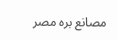مصانع بره مصر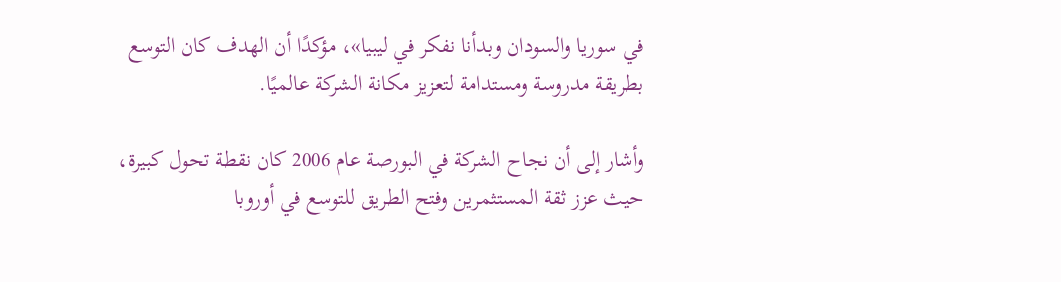في سوريا والسودان وبدأنا نفكر في ليبيا»، مؤكدًا أن الهدف كان التوسع بطريقة مدروسة ومستدامة لتعزيز مكانة الشركة عالميًا.

وأشار إلى أن نجاح الشركة في البورصة عام 2006 كان نقطة تحول كبيرة، حيث عزز ثقة المستثمرين وفتح الطريق للتوسع في أوروبا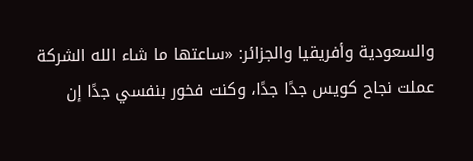والسعودية وأفريقيا والجزائر: «ساعتها ما شاء الله الشركة عملت نجاح كويس جدًا جدًا، وكنت فخور بنفسي جدًا إن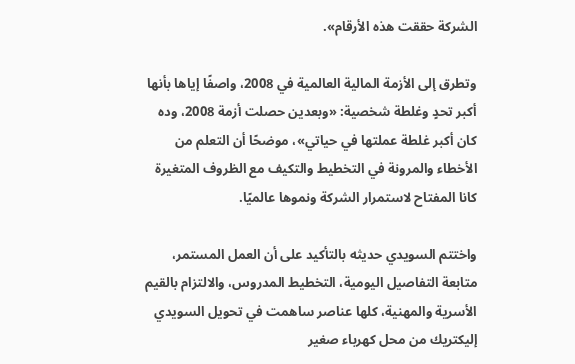الشركة حققت هذه الأرقام».

وتطرق إلى الأزمة المالية العالمية في 2008، واصفًا إياها بأنها أكبر تحدٍ وغلطة شخصية: «وبعدين حصلت أزمة 2008، وده كان أكبر غلطة عملتها في حياتي»، موضحًا أن التعلم من الأخطاء والمرونة في التخطيط والتكيف مع الظروف المتغيرة كانا المفتاح لاستمرار الشركة ونموها عالميًا.

واختتم السويدي حديثه بالتأكيد على أن العمل المستمر، متابعة التفاصيل اليومية، التخطيط المدروس، والالتزام بالقيم الأسرية والمهنية، كلها عناصر ساهمت في تحويل السويدي إليكتريك من محل كهرباء صغير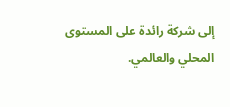إلى شركة رائدة على المستوى المحلي والعالمي.